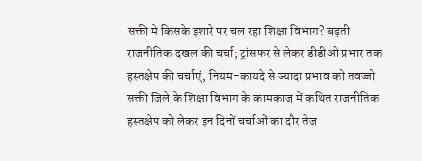सक्ती मे किसके इशारे पर चल रहा शिक्षा विभाग? बढ़ती राजनीतिक दखल की चर्चा; ट्रांसफर से लेकर डीडीओ प्रभार तक हस्तक्षेप की चर्चाएं, नियम-कायदे से ज्यादा प्रभाव को तवज्जो
सक्ती जिले के शिक्षा विभाग के कामकाज में कथित राजनीतिक हस्तक्षेप को लेकर इन दिनों चर्चाओं का दौर तेज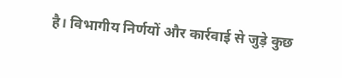है। विभागीय निर्णयों और कार्रवाई से जुड़े कुछ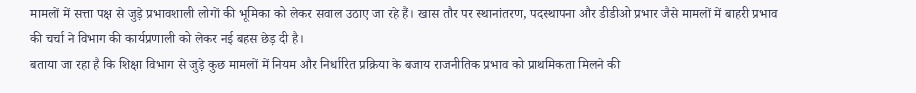मामलों में सत्ता पक्ष से जुड़े प्रभावशाली लोगों की भूमिका को लेकर सवाल उठाए जा रहे हैं। खास तौर पर स्थानांतरण, पदस्थापना और डीडीओ प्रभार जैसे मामलों में बाहरी प्रभाव की चर्चा ने विभाग की कार्यप्रणाली को लेकर नई बहस छेड़ दी है।
बताया जा रहा है कि शिक्षा विभाग से जुड़े कुछ मामलों में नियम और निर्धारित प्रक्रिया के बजाय राजनीतिक प्रभाव को प्राथमिकता मिलने की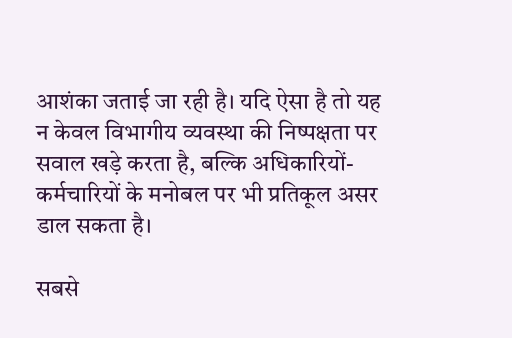आशंका जताई जा रही है। यदि ऐसा है तो यह न केवल विभागीय व्यवस्था की निष्पक्षता पर सवाल खड़े करता है, बल्कि अधिकारियों-कर्मचारियों के मनोबल पर भी प्रतिकूल असर डाल सकता है।

सबसे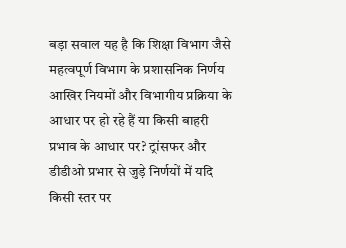बड़ा सवाल यह है कि शिक्षा विभाग जैसे महत्वपूर्ण विभाग के प्रशासनिक निर्णय आखिर नियमों और विभागीय प्रक्रिया के आधार पर हो रहे हैं या किसी बाहरी प्रभाव के आधार पर? ट्रांसफर और डीडीओ प्रभार से जुड़े निर्णयों में यदि किसी स्तर पर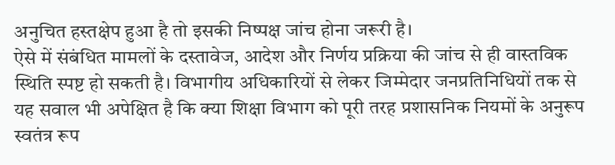अनुचित हस्तक्षेप हुआ है तो इसकी निष्पक्ष जांच होना जरूरी है।
ऐसे में संबंधित मामलों के दस्तावेज, आदेश और निर्णय प्रक्रिया की जांच से ही वास्तविक स्थिति स्पष्ट हो सकती है। विभागीय अधिकारियों से लेकर जिम्मेदार जनप्रतिनिधियों तक से यह सवाल भी अपेक्षित है कि क्या शिक्षा विभाग को पूरी तरह प्रशासनिक नियमों के अनुरूप स्वतंत्र रूप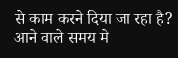से काम करने दिया जा रहा है?
आने वाले समय मे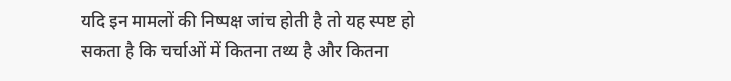यदि इन मामलों की निष्पक्ष जांच होती है तो यह स्पष्ट हो सकता है कि चर्चाओं में कितना तथ्य है और कितना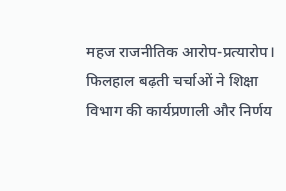महज राजनीतिक आरोप-प्रत्यारोप। फिलहाल बढ़ती चर्चाओं ने शिक्षा विभाग की कार्यप्रणाली और निर्णय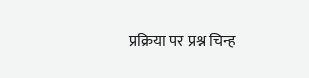प्रक्रिया पर प्रश्न चिन्ह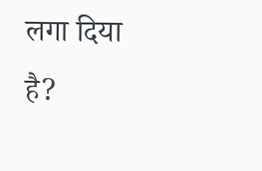लगा दिया है?